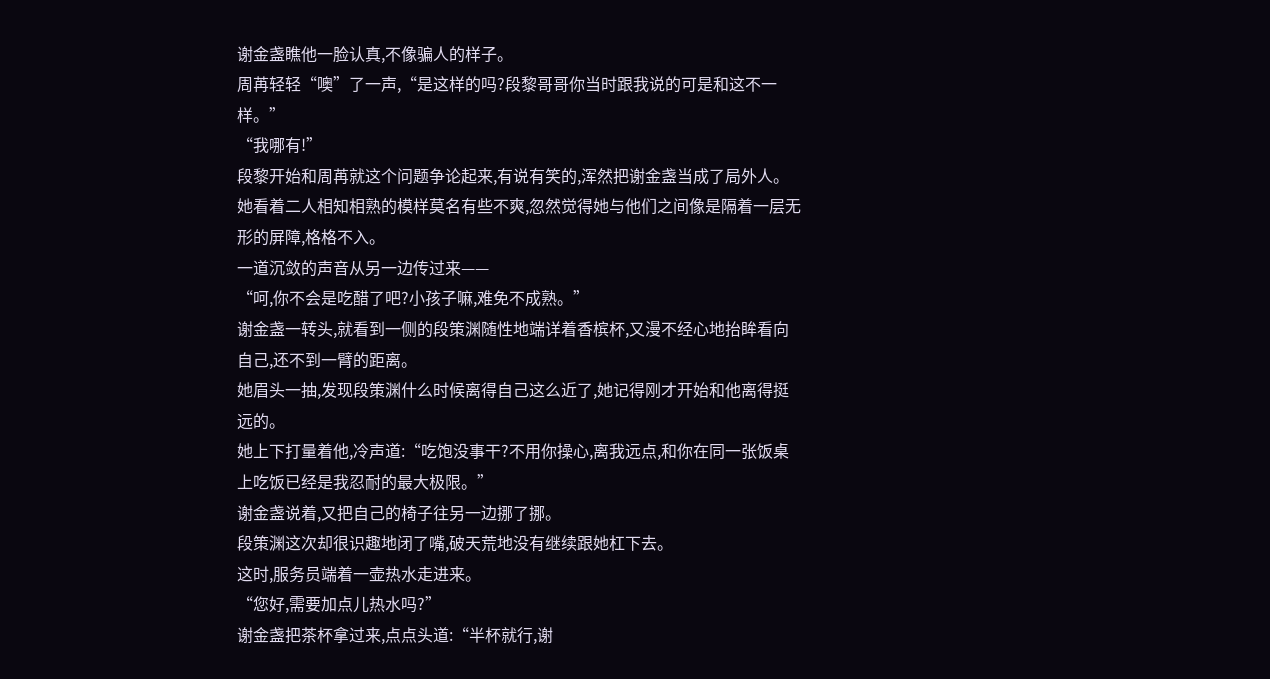谢金盏瞧他一脸认真,不像骗人的样子。
周苒轻轻“噢”了一声,“是这样的吗?段黎哥哥你当时跟我说的可是和这不一样。”
“我哪有!”
段黎开始和周苒就这个问题争论起来,有说有笑的,浑然把谢金盏当成了局外人。
她看着二人相知相熟的模样莫名有些不爽,忽然觉得她与他们之间像是隔着一层无形的屏障,格格不入。
一道沉敛的声音从另一边传过来——
“呵,你不会是吃醋了吧?小孩子嘛,难免不成熟。”
谢金盏一转头,就看到一侧的段策渊随性地端详着香槟杯,又漫不经心地抬眸看向自己,还不到一臂的距离。
她眉头一抽,发现段策渊什么时候离得自己这么近了,她记得刚才开始和他离得挺远的。
她上下打量着他,冷声道:“吃饱没事干?不用你操心,离我远点,和你在同一张饭桌上吃饭已经是我忍耐的最大极限。”
谢金盏说着,又把自己的椅子往另一边挪了挪。
段策渊这次却很识趣地闭了嘴,破天荒地没有继续跟她杠下去。
这时,服务员端着一壶热水走进来。
“您好,需要加点儿热水吗?”
谢金盏把茶杯拿过来,点点头道:“半杯就行,谢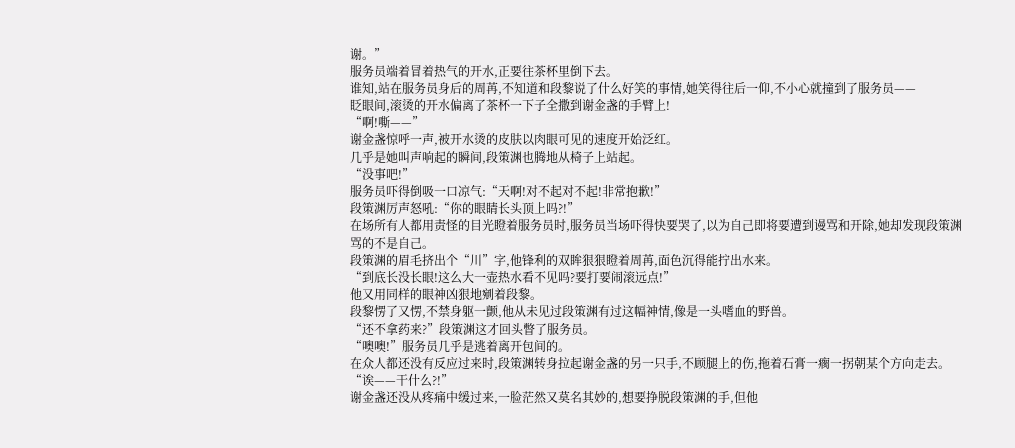谢。”
服务员端着冒着热气的开水,正要往茶杯里倒下去。
谁知,站在服务员身后的周苒,不知道和段黎说了什么好笑的事情,她笑得往后一仰,不小心就撞到了服务员——
眨眼间,滚烫的开水偏离了茶杯一下子全撒到谢金盏的手臂上!
“啊!嘶——”
谢金盏惊呼一声,被开水烫的皮肤以肉眼可见的速度开始泛红。
几乎是她叫声响起的瞬间,段策渊也腾地从椅子上站起。
“没事吧!”
服务员吓得倒吸一口凉气:“天啊!对不起对不起!非常抱歉!”
段策渊厉声怒吼:“你的眼睛长头顶上吗?!”
在场所有人都用责怪的目光瞪着服务员时,服务员当场吓得快要哭了,以为自己即将要遭到谩骂和开除,她却发现段策渊骂的不是自己。
段策渊的眉毛挤出个“川”字,他锋利的双眸狠狠瞪着周苒,面色沉得能拧出水来。
“到底长没长眼!这么大一壶热水看不见吗?要打要闹滚远点!”
他又用同样的眼神凶狠地剜着段黎。
段黎愣了又愣,不禁身躯一颤,他从未见过段策渊有过这幅神情,像是一头嗜血的野兽。
“还不拿药来?”段策渊这才回头瞥了服务员。
“噢噢!”服务员几乎是逃着离开包间的。
在众人都还没有反应过来时,段策渊转身拉起谢金盏的另一只手,不顾腿上的伤,拖着石膏一瘸一拐朝某个方向走去。
“诶——干什么?!”
谢金盏还没从疼痛中缓过来,一脸茫然又莫名其妙的,想要挣脱段策渊的手,但他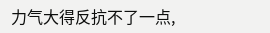力气大得反抗不了一点,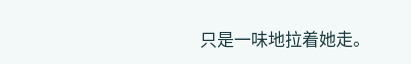只是一味地拉着她走。